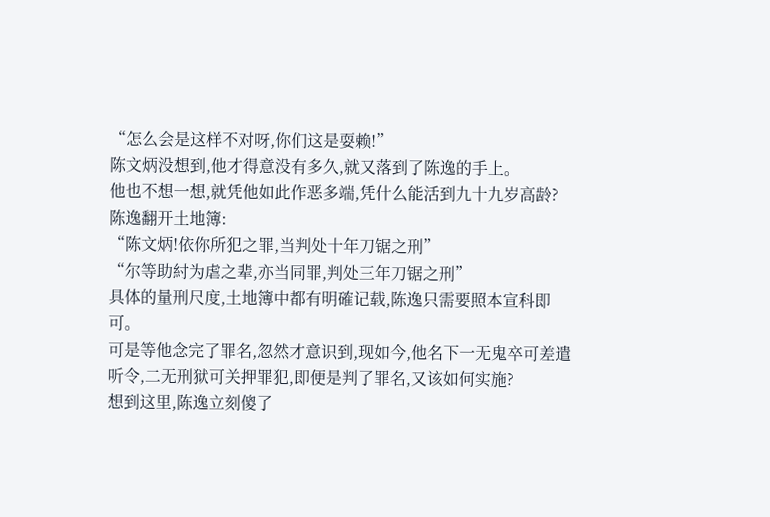“怎么会是这样不对呀,你们这是耍赖!”
陈文炳没想到,他才得意没有多久,就又落到了陈逸的手上。
他也不想一想,就凭他如此作恶多端,凭什么能活到九十九岁高龄?
陈逸翻开土地簿:
“陈文炳!依你所犯之罪,当判处十年刀锯之刑”
“尔等助紂为虐之辈,亦当同罪,判处三年刀锯之刑”
具体的量刑尺度,土地簿中都有明確记载,陈逸只需要照本宣科即可。
可是等他念完了罪名,忽然才意识到,现如今,他名下一无鬼卒可差遣听令,二无刑狱可关押罪犯,即便是判了罪名,又该如何实施?
想到这里,陈逸立刻傻了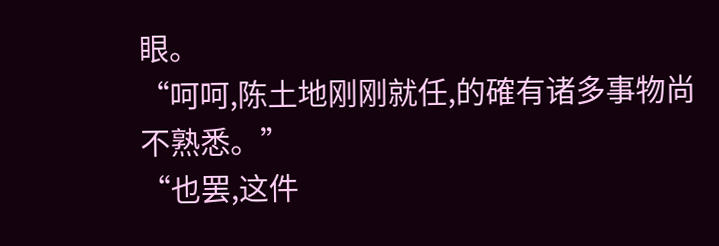眼。
“呵呵,陈土地刚刚就任,的確有诸多事物尚不熟悉。”
“也罢,这件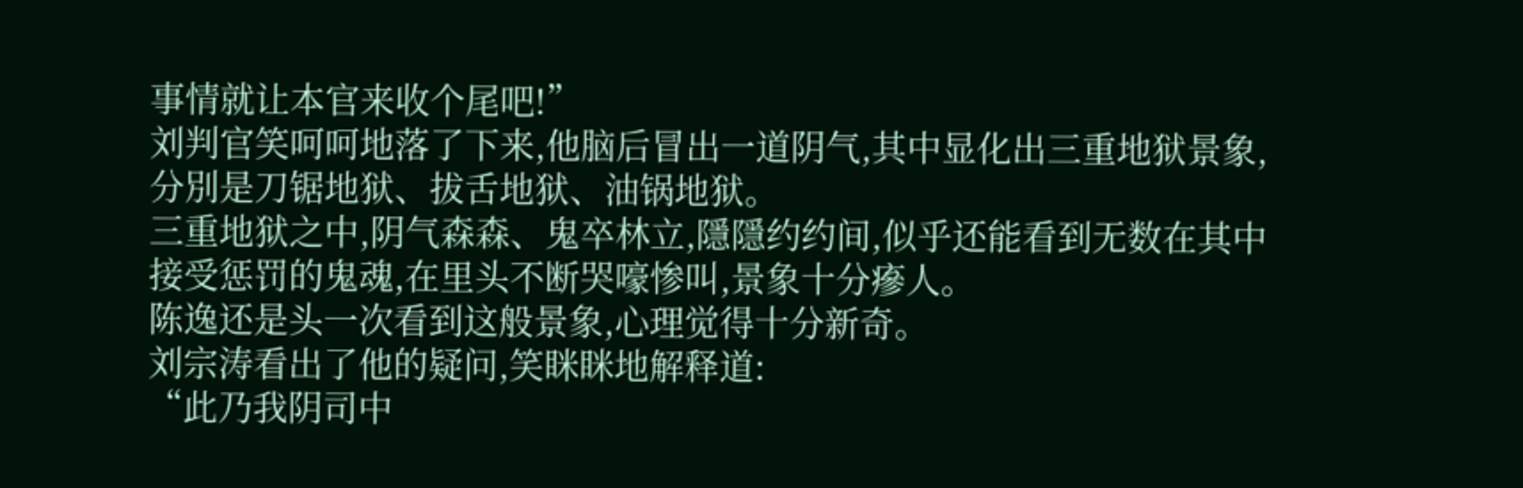事情就让本官来收个尾吧!”
刘判官笑呵呵地落了下来,他脑后冒出一道阴气,其中显化出三重地狱景象,分別是刀锯地狱、拔舌地狱、油锅地狱。
三重地狱之中,阴气森森、鬼卒林立,隱隱约约间,似乎还能看到无数在其中接受惩罚的鬼魂,在里头不断哭嚎惨叫,景象十分瘮人。
陈逸还是头一次看到这般景象,心理觉得十分新奇。
刘宗涛看出了他的疑问,笑眯眯地解释道:
“此乃我阴司中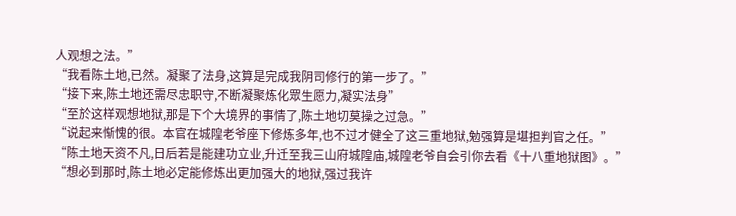人观想之法。”
“我看陈土地,已然。凝聚了法身,这算是完成我阴司修行的第一步了。”
“接下来,陈土地还需尽忠职守,不断凝聚炼化眾生愿力,凝实法身”
“至於这样观想地狱,那是下个大境界的事情了,陈土地切莫操之过急。”
“说起来惭愧的很。本官在城隍老爷座下修炼多年,也不过才健全了这三重地狱,勉强算是堪担判官之任。”
“陈土地天资不凡,日后若是能建功立业,升迁至我三山府城隍庙,城隍老爷自会引你去看《十八重地狱图》。”
“想必到那时,陈土地必定能修炼出更加强大的地狱,强过我许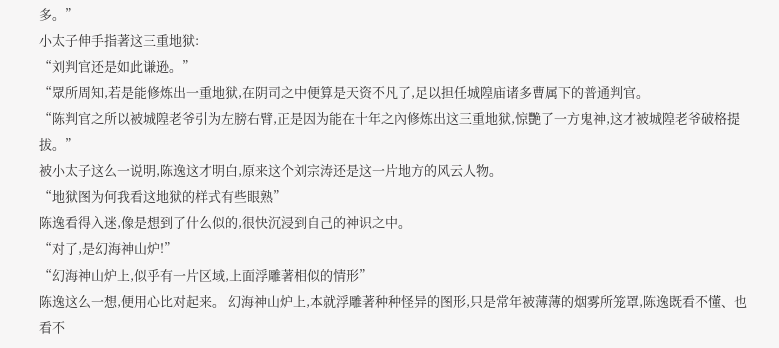多。”
小太子伸手指著这三重地狱:
“刘判官还是如此谦逊。”
“眾所周知,若是能修炼出一重地狱,在阴司之中便算是天资不凡了,足以担任城隍庙诸多曹属下的普通判官。
“陈判官之所以被城隍老爷引为左膀右臂,正是因为能在十年之內修炼出这三重地狱,惊艷了一方鬼神,这才被城隍老爷破格提拔。”
被小太子这么一说明,陈逸这才明白,原来这个刘宗涛还是这一片地方的风云人物。
“地狱图为何我看这地狱的样式有些眼熟”
陈逸看得入迷,像是想到了什么似的,很快沉浸到自己的神识之中。
“对了,是幻海神山炉!”
“幻海神山炉上,似乎有一片区域,上面浮雕著相似的情形”
陈逸这么一想,便用心比对起来。 幻海神山炉上,本就浮雕著种种怪异的图形,只是常年被薄薄的烟雾所笼罩,陈逸既看不懂、也看不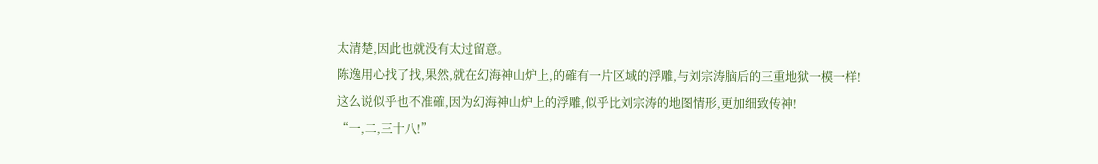太清楚,因此也就没有太过留意。
陈逸用心找了找,果然,就在幻海神山炉上,的確有一片区域的浮雕,与刘宗涛脑后的三重地狱一模一样!
这么说似乎也不准確,因为幻海神山炉上的浮雕,似乎比刘宗涛的地图情形,更加细致传神!
“一,二,三十八!”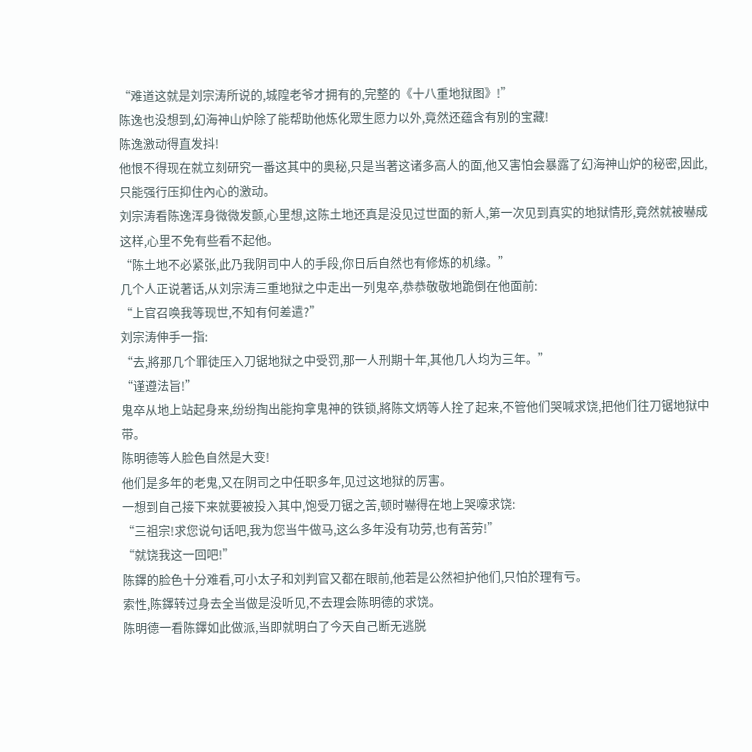“难道这就是刘宗涛所说的,城隍老爷才拥有的,完整的《十八重地狱图》!”
陈逸也没想到,幻海神山炉除了能帮助他炼化眾生愿力以外,竟然还蕴含有別的宝藏!
陈逸激动得直发抖!
他恨不得现在就立刻研究一番这其中的奥秘,只是当著这诸多高人的面,他又害怕会暴露了幻海神山炉的秘密,因此,只能强行压抑住內心的激动。
刘宗涛看陈逸浑身微微发颤,心里想,这陈土地还真是没见过世面的新人,第一次见到真实的地狱情形,竟然就被嚇成这样,心里不免有些看不起他。
“陈土地不必紧张,此乃我阴司中人的手段,你日后自然也有修炼的机缘。”
几个人正说著话,从刘宗涛三重地狱之中走出一列鬼卒,恭恭敬敬地跪倒在他面前:
“上官召唤我等现世,不知有何差遣?”
刘宗涛伸手一指:
“去,將那几个罪徒压入刀锯地狱之中受罚,那一人刑期十年,其他几人均为三年。”
“谨遵法旨!”
鬼卒从地上站起身来,纷纷掏出能拘拿鬼神的铁锁,將陈文炳等人拴了起来,不管他们哭喊求饶,把他们往刀锯地狱中带。
陈明德等人脸色自然是大变!
他们是多年的老鬼,又在阴司之中任职多年,见过这地狱的厉害。
一想到自己接下来就要被投入其中,饱受刀锯之苦,顿时嚇得在地上哭嚎求饶:
“三祖宗!求您说句话吧,我为您当牛做马,这么多年没有功劳,也有苦劳!”
“就饶我这一回吧!”
陈鐸的脸色十分难看,可小太子和刘判官又都在眼前,他若是公然袒护他们,只怕於理有亏。
索性,陈鐸转过身去全当做是没听见,不去理会陈明德的求饶。
陈明德一看陈鐸如此做派,当即就明白了今天自己断无逃脱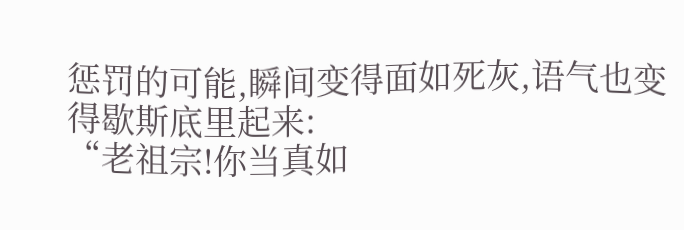惩罚的可能,瞬间变得面如死灰,语气也变得歇斯底里起来:
“老祖宗!你当真如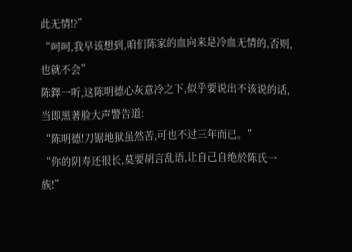此无情!?”
“呵呵,我早该想到,咱们陈家的血向来是冷血无情的,否则,也就不会”
陈鐸一听,这陈明德心灰意冷之下,似乎要说出不该说的话,当即黑著脸大声警告道:
“陈明德!刀锯地狱虽然苦,可也不过三年而已。”
“你的阴寿还很长,莫要胡言乱语,让自己自绝於陈氏一族!”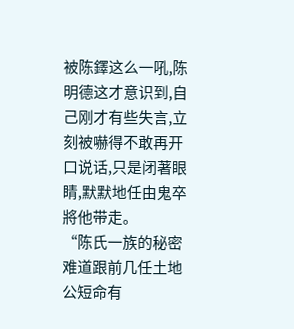被陈鐸这么一吼,陈明德这才意识到,自己刚才有些失言,立刻被嚇得不敢再开口说话,只是闭著眼睛,默默地任由鬼卒將他带走。
“陈氏一族的秘密难道跟前几任土地公短命有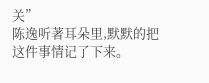关”
陈逸听著耳朵里,默默的把这件事情记了下来。